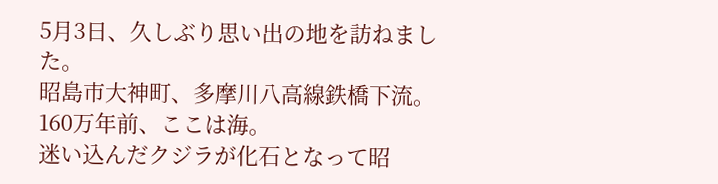5月3日、久しぶり思い出の地を訪ねました。
昭島市大神町、多摩川八高線鉄橋下流。160万年前、ここは海。
迷い込んだクジラが化石となって昭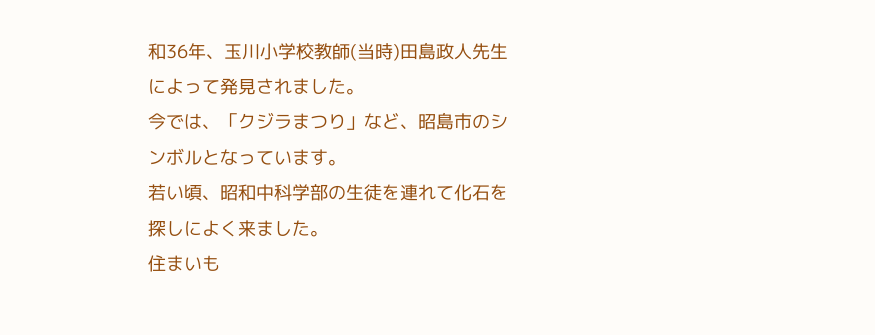和36年、玉川小学校教師(当時)田島政人先生によって発見されました。
今では、「クジラまつり」など、昭島市のシンボルとなっています。
若い頃、昭和中科学部の生徒を連れて化石を探しによく来ました。
住まいも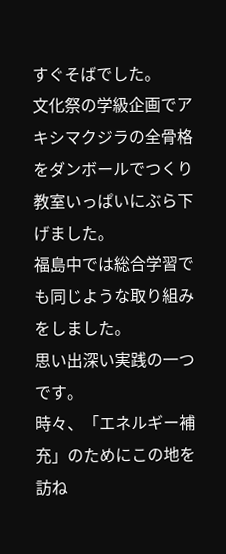すぐそばでした。
文化祭の学級企画でアキシマクジラの全骨格をダンボールでつくり教室いっぱいにぶら下げました。
福島中では総合学習でも同じような取り組みをしました。
思い出深い実践の一つです。
時々、「エネルギー補充」のためにこの地を訪ね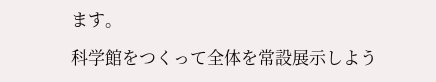ます。

科学館をつくって全体を常設展示しよう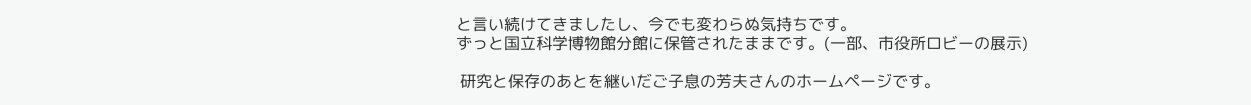と言い続けてきましたし、今でも変わらぬ気持ちです。
ずっと国立科学博物館分館に保管されたままです。(一部、市役所ロビーの展示)

 研究と保存のあとを継いだご子息の芳夫さんのホームページです。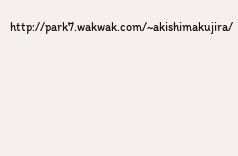http://park7.wakwak.com/~akishimakujira/